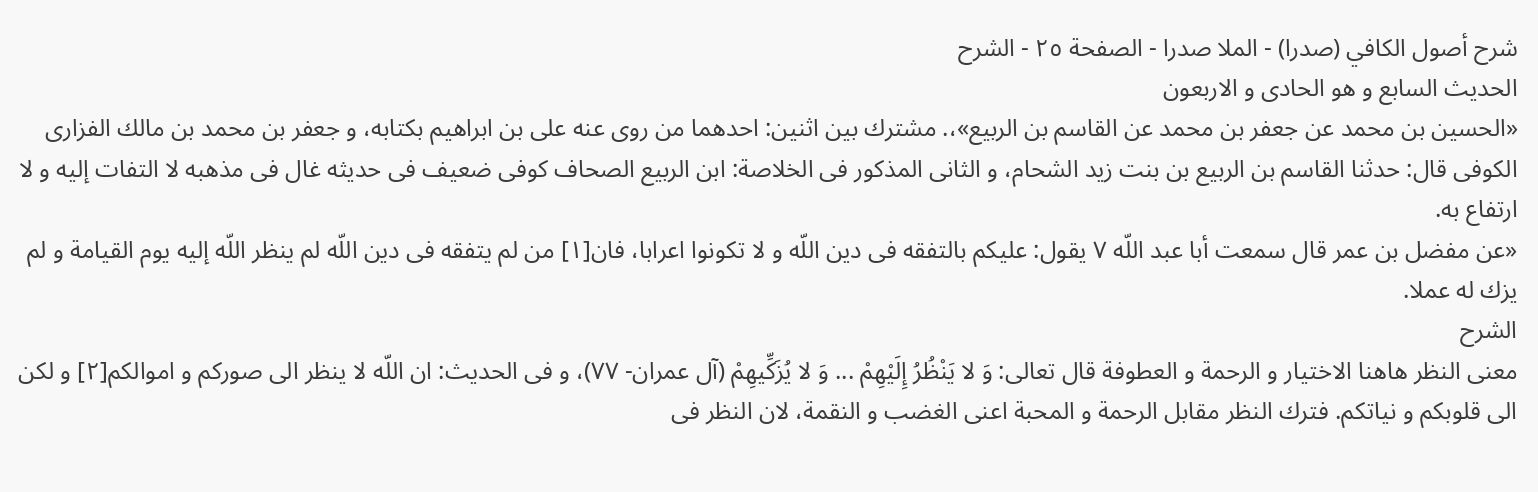شرح أصول الكافي (صدرا) - الملا صدرا - الصفحة ٢٥ - الشرح
الحديث السابع و هو الحادى و الاربعون
«الحسين بن محمد عن جعفر بن محمد عن القاسم بن الربيع»،. مشترك بين اثنين: احدهما من روى عنه على بن ابراهيم بكتابه، و جعفر بن محمد بن مالك الفزارى الكوفى قال: حدثنا القاسم بن الربيع بن بنت زيد الشحام، و الثانى المذكور فى الخلاصة: ابن الربيع الصحاف كوفى ضعيف فى حديثه غال فى مذهبه لا التفات إليه و لا ارتفاع به.
«عن مفضل بن عمر قال سمعت أبا عبد اللّه ٧ يقول: عليكم بالتفقه فى دين اللّه و لا تكونوا اعرابا، فان[١] من لم يتفقه فى دين اللّه لم ينظر اللّه إليه يوم القيامة و لم يزك له عملا.
الشرح
معنى النظر هاهنا الاختيار و الرحمة و العطوفة قال تعالى: وَ لا يَنْظُرُ إِلَيْهِمْ ... وَ لا يُزَكِّيهِمْ (آل عمران- ٧٧)، و فى الحديث: ان اللّه لا ينظر الى صوركم و اموالكم[٢] و لكن الى قلوبكم و نياتكم. فترك النظر مقابل الرحمة و المحبة اعنى الغضب و النقمة، لان النظر فى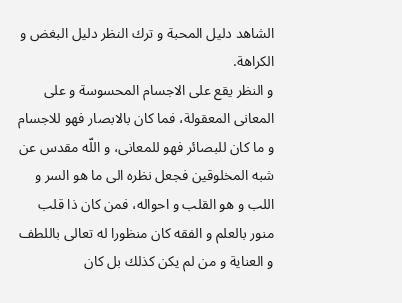الشاهد دليل المحبة و ترك النظر دليل البغض و الكراهة.
و النظر يقع على الاجسام المحسوسة و على المعانى المعقولة، فما كان بالابصار فهو للاجسام و ما كان للبصائر فهو للمعانى، و اللّه مقدس عن شبه المخلوقين فجعل نظره الى ما هو السر و اللب و هو القلب و احواله، فمن كان ذا قلب منور بالعلم و الفقه كان منظورا له تعالى باللطف و العناية و من لم يكن كذلك بل كان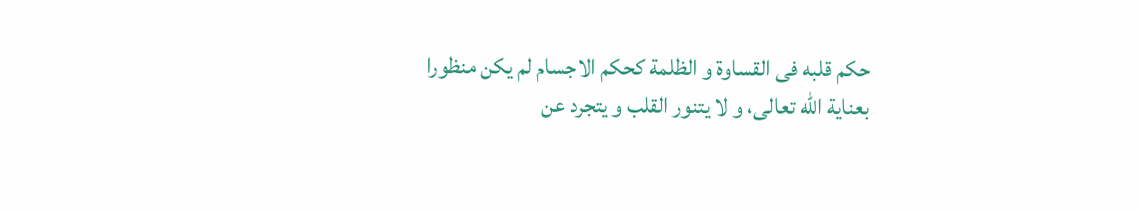حكم قلبه فى القساوة و الظلمة كحكم الاجسام لم يكن منظورا بعناية اللّه تعالى، و لا يتنور القلب و يتجرد عن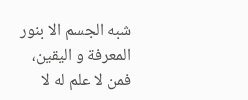شبه الجسم الا بنور المعرفة و اليقين، فمن لا علم له لا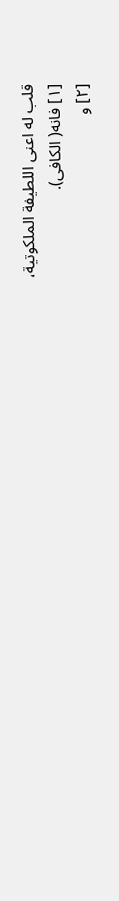قلب له اعنى اللطيفة الملكوتية،
[١] فانه( الكافى).
[٢] و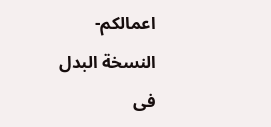اعمالكم- النسخة البدل فى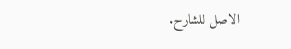الاصل للشارح.